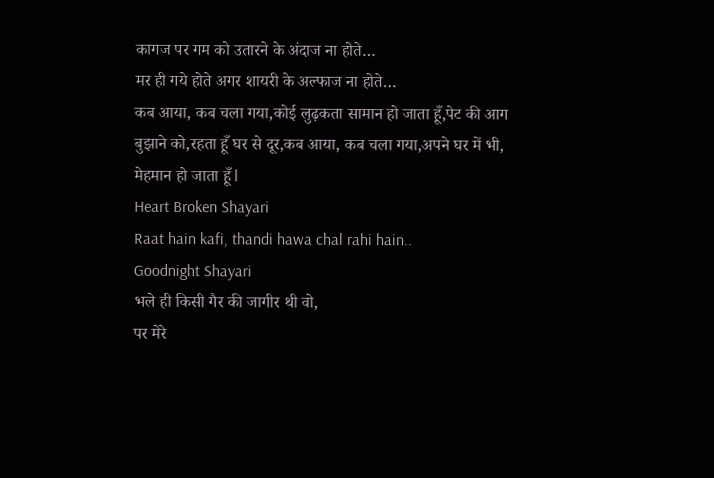कागज पर गम को उतारने के अंदाज ना होते…
मर ही गये होते अगर शायरी के अल्फाज ना होते…
कब आया, कब चला गया,कोई लुढ़कता सामान हो जाता हूँ,पेट की आग बुझाने को,रहता हूँ घर से दूर,कब आया, कब चला गया,अपने घर में भी, मेहमान हो जाता हूँ l
Heart Broken Shayari
Raat hain kafi, thandi hawa chal rahi hain..
Goodnight Shayari
भले ही किसी गैर की जागीर थी वो,
पर मेरे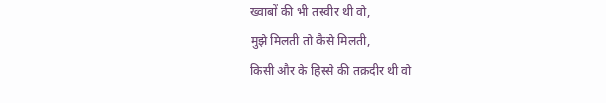ख्वाबों की भी तस्वीर थी वो,
मुझे मिलती तो कैसे मिलती,
किसी और के हिस्से की तक़दीर थी वो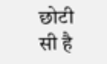छोटी सी है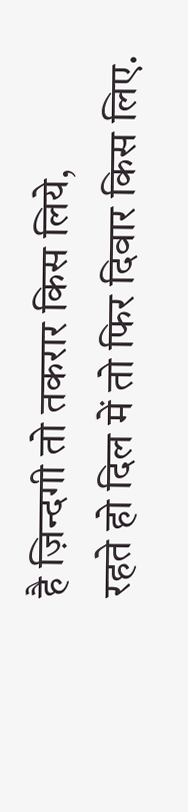है ज़िन्दगी तो तकरार किस लिये,
रहते हो दिल में तो फिर दिवार किस लिए.